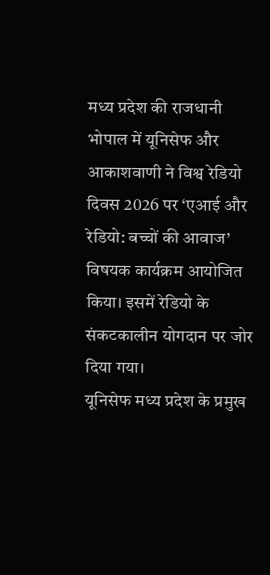मध्य प्रदेश की राजधानी भोपाल में यूनिसेफ और आकाशवाणी ने विश्व रेडियो दिवस 2026 पर ‘एआई और रेडियो: बच्चों की आवाज’ विषयक कार्यक्रम आयोजित किया। इसमें रेडियो के संकटकालीन योगदान पर जोर दिया गया।
यूनिसेफ मध्य प्रदेश के प्रमुख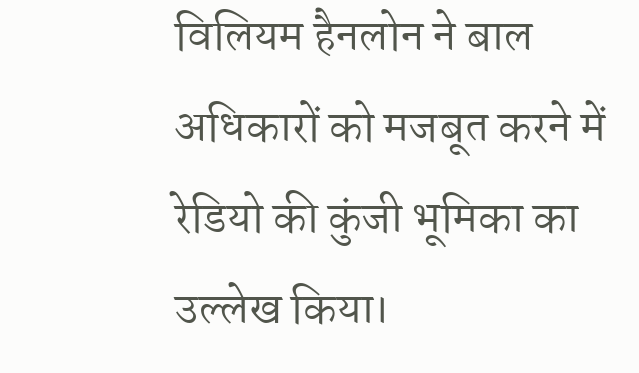विलियम हैनलोन ने बाल अधिकारों को मजबूत करने में रेडियो की कुंजी भूमिका का उल्लेख किया।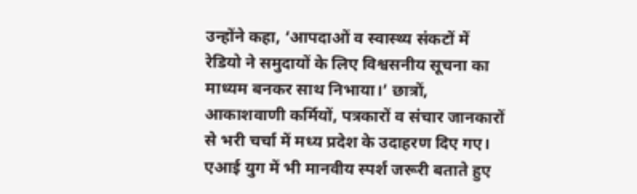उन्होंने कहा, ‘आपदाओं व स्वास्थ्य संकटों में रेडियो ने समुदायों के लिए विश्वसनीय सूचना का माध्यम बनकर साथ निभाया।’ छात्रों, आकाशवाणी कर्मियों, पत्रकारों व संचार जानकारों से भरी चर्चा में मध्य प्रदेश के उदाहरण दिए गए।
एआई युग में भी मानवीय स्पर्श जरूरी बताते हुए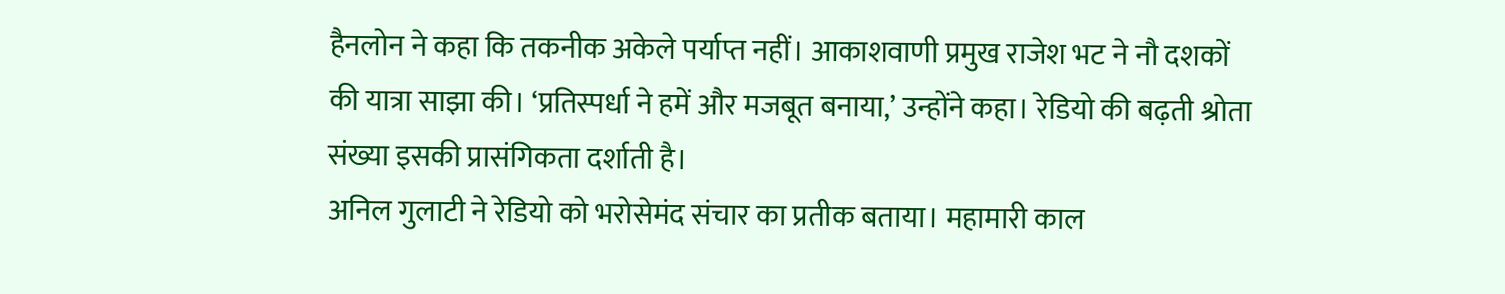हैनलोन ने कहा कि तकनीक अकेले पर्याप्त नहीं। आकाशवाणी प्रमुख राजेश भट ने नौ दशकों की यात्रा साझा की। ‘प्रतिस्पर्धा ने हमें और मजबूत बनाया,’ उन्होंने कहा। रेडियो की बढ़ती श्रोता संख्या इसकी प्रासंगिकता दर्शाती है।
अनिल गुलाटी ने रेडियो को भरोसेमंद संचार का प्रतीक बताया। महामारी काल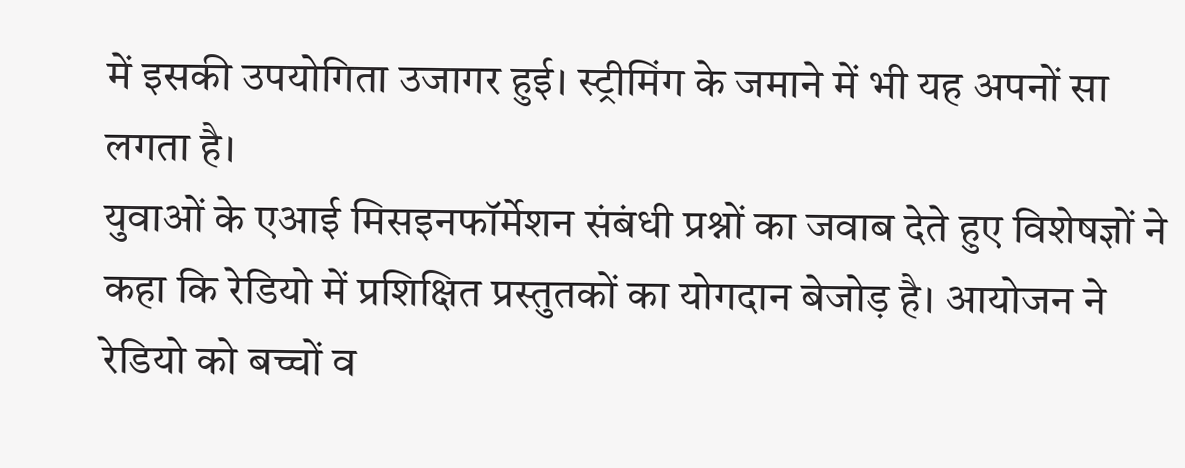में इसकी उपयोगिता उजागर हुई। स्ट्रीमिंग के जमाने में भी यह अपनों सा लगता है।
युवाओं के एआई मिसइनफॉर्मेशन संबंधी प्रश्नों का जवाब देते हुए विशेषज्ञों ने कहा कि रेडियो में प्रशिक्षित प्रस्तुतकों का योगदान बेजोड़ है। आयोजन ने रेडियो को बच्चों व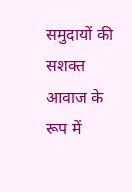समुदायों की सशक्त आवाज के रूप में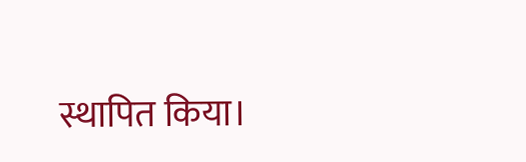स्थापित किया।